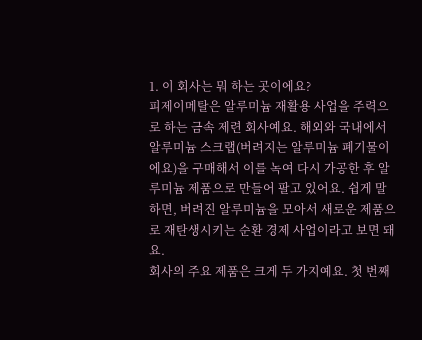1. 이 회사는 뭐 하는 곳이에요?
피제이메탈은 알루미늄 재활용 사업을 주력으로 하는 금속 제련 회사예요. 해외와 국내에서 알루미늄 스크랩(버려지는 알루미늄 폐기물이에요)을 구매해서 이를 녹여 다시 가공한 후 알루미늄 제품으로 만들어 팔고 있어요. 쉽게 말하면, 버려진 알루미늄을 모아서 새로운 제품으로 재탄생시키는 순환 경제 사업이라고 보면 돼요.
회사의 주요 제품은 크게 두 가지예요. 첫 번째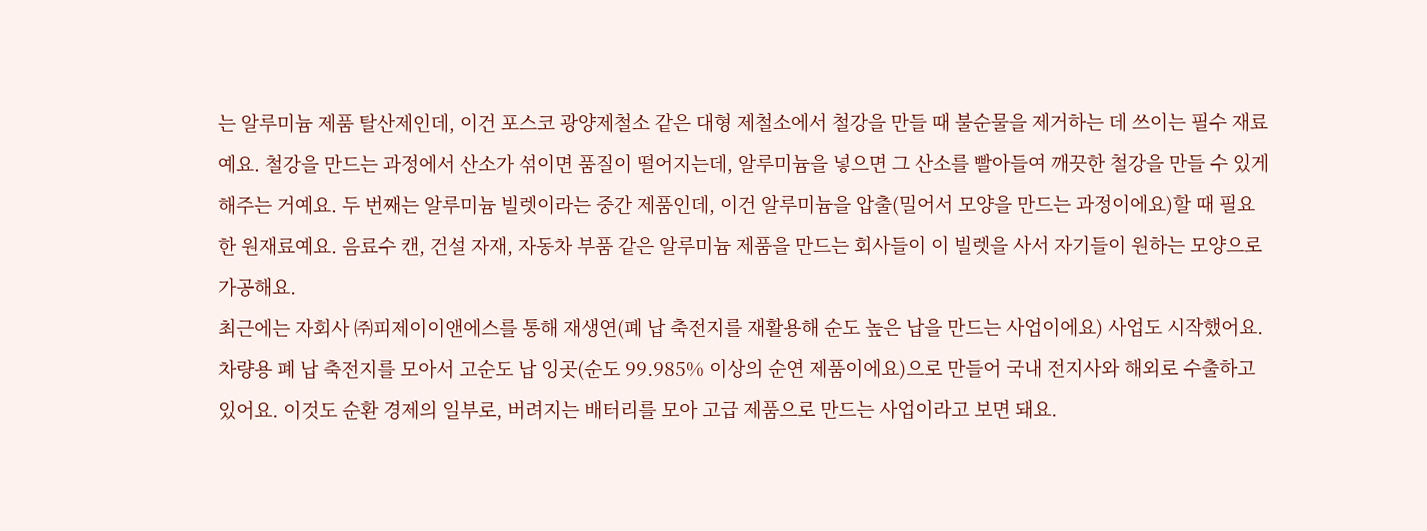는 알루미늄 제품 탈산제인데, 이건 포스코 광양제철소 같은 대형 제철소에서 철강을 만들 때 불순물을 제거하는 데 쓰이는 필수 재료예요. 철강을 만드는 과정에서 산소가 섞이면 품질이 떨어지는데, 알루미늄을 넣으면 그 산소를 빨아들여 깨끗한 철강을 만들 수 있게 해주는 거예요. 두 번째는 알루미늄 빌렛이라는 중간 제품인데, 이건 알루미늄을 압출(밀어서 모양을 만드는 과정이에요)할 때 필요한 원재료예요. 음료수 캔, 건설 자재, 자동차 부품 같은 알루미늄 제품을 만드는 회사들이 이 빌렛을 사서 자기들이 원하는 모양으로 가공해요.
최근에는 자회사 ㈜피제이이앤에스를 통해 재생연(폐 납 축전지를 재활용해 순도 높은 납을 만드는 사업이에요) 사업도 시작했어요. 차량용 폐 납 축전지를 모아서 고순도 납 잉곳(순도 99.985% 이상의 순연 제품이에요)으로 만들어 국내 전지사와 해외로 수출하고 있어요. 이것도 순환 경제의 일부로, 버려지는 배터리를 모아 고급 제품으로 만드는 사업이라고 보면 돼요.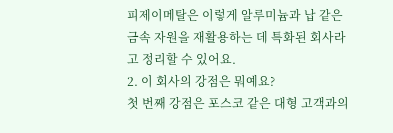피제이메탈은 이렇게 알루미늄과 납 같은 금속 자원을 재활용하는 데 특화된 회사라고 정리할 수 있어요.
2. 이 회사의 강점은 뭐예요?
첫 번째 강점은 포스코 같은 대형 고객과의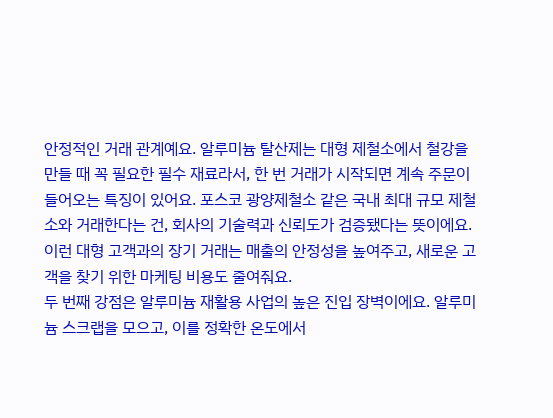안정적인 거래 관계예요. 알루미늄 탈산제는 대형 제철소에서 철강을 만들 때 꼭 필요한 필수 재료라서, 한 번 거래가 시작되면 계속 주문이 들어오는 특징이 있어요. 포스코 광양제철소 같은 국내 최대 규모 제철소와 거래한다는 건, 회사의 기술력과 신뢰도가 검증됐다는 뜻이에요. 이런 대형 고객과의 장기 거래는 매출의 안정성을 높여주고, 새로운 고객을 찾기 위한 마케팅 비용도 줄여줘요.
두 번째 강점은 알루미늄 재활용 사업의 높은 진입 장벽이에요. 알루미늄 스크랩을 모으고, 이를 정확한 온도에서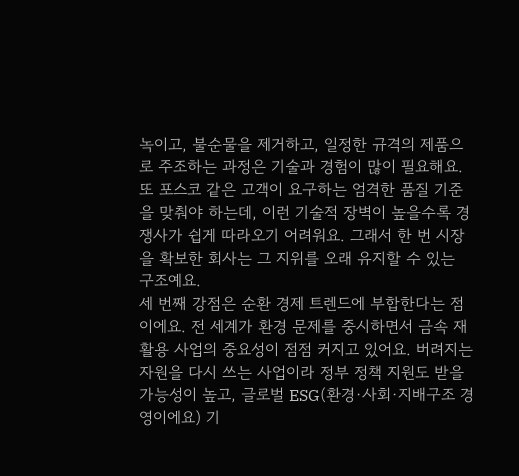녹이고, 불순물을 제거하고, 일정한 규격의 제품으로 주조하는 과정은 기술과 경험이 많이 필요해요. 또 포스코 같은 고객이 요구하는 엄격한 품질 기준을 맞춰야 하는데, 이런 기술적 장벽이 높을수록 경쟁사가 쉽게 따라오기 어려워요. 그래서 한 번 시장을 확보한 회사는 그 지위를 오래 유지할 수 있는 구조예요.
세 번째 강점은 순환 경제 트렌드에 부합한다는 점이에요. 전 세계가 환경 문제를 중시하면서 금속 재활용 사업의 중요성이 점점 커지고 있어요. 버려지는 자원을 다시 쓰는 사업이라 정부 정책 지원도 받을 가능성이 높고, 글로벌 ESG(환경·사회·지배구조 경영이에요) 기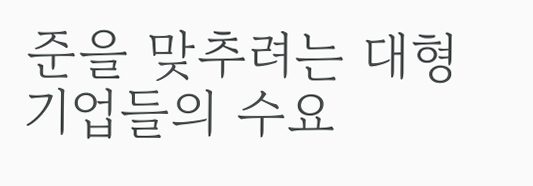준을 맞추려는 대형 기업들의 수요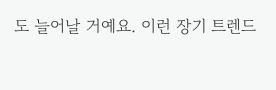도 늘어날 거예요. 이런 장기 트렌드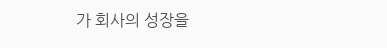가 회사의 성장을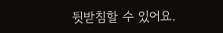뒷받침할 수 있어요.